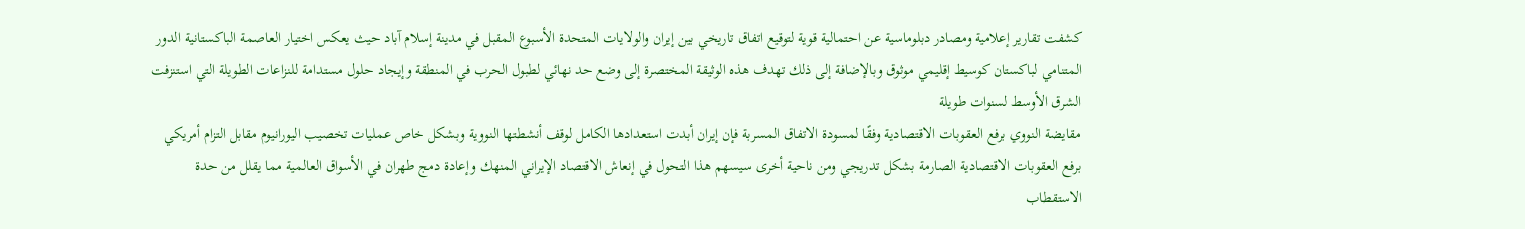كشفت تقارير إعلامية ومصادر دبلوماسية عن احتمالية قوية لتوقيع اتفاق تاريخي بين إيران والولايات المتحدة الأسبوع المقبل في مدينة إسلام آباد حيث يعكس اختيار العاصمة الباكستانية الدور المتنامي لباكستان كوسيط إقليمي موثوق وبالإضافة إلى ذلك تهدف هذه الوثيقة المختصرة إلى وضع حد نهائي لطبول الحرب في المنطقة وإيجاد حلول مستدامة للنزاعات الطويلة التي استنزفت الشرق الأوسط لسنوات طويلة
مقايضة النووي برفع العقوبات الاقتصادية وفقًا لمسودة الاتفاق المسربة فإن إيران أبدت استعدادها الكامل لوقف أنشطتها النووية وبشكل خاص عمليات تخصيب اليورانيوم مقابل التزام أمريكي برفع العقوبات الاقتصادية الصارمة بشكل تدريجي ومن ناحية أخرى سيسهم هذا التحول في إنعاش الاقتصاد الإيراني المنهك وإعادة دمج طهران في الأسواق العالمية مما يقلل من حدة الاستقطاب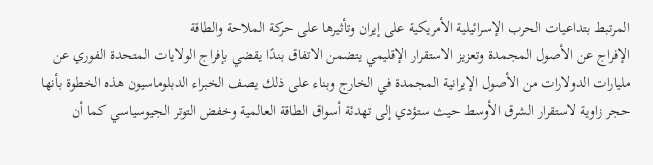المرتبط بتداعيات الحرب الإسرائيلية الأمريكية على إيران وتأثيرها على حركة الملاحة والطاقة
الإفراج عن الأصول المجمدة وتعزيز الاستقرار الإقليمي يتضمن الاتفاق بندًا يقضي بإفراج الولايات المتحدة الفوري عن مليارات الدولارات من الأصول الإيرانية المجمدة في الخارج وبناء على ذلك يصف الخبراء الدبلوماسيون هذه الخطوة بأنها حجر زاوية لاستقرار الشرق الأوسط حيث ستؤدي إلى تهدئة أسواق الطاقة العالمية وخفض التوتر الجيوسياسي كما أن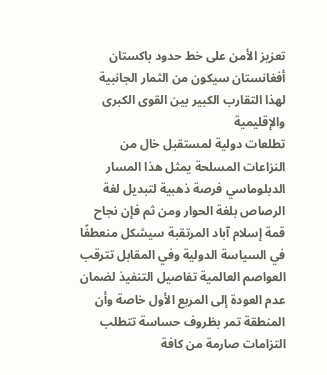تعزيز الأمن على خط حدود باكستان أفغانستان سيكون من الثمار الجانبية لهذا التقارب الكبير بين القوى الكبرى والإقليمية
تطلعات دولية لمستقبل خال من النزاعات المسلحة يمثل هذا المسار الدبلوماسي فرصة ذهبية لتبديل لغة الرصاص بلغة الحوار ومن ثم فإن نجاح قمة إسلام آباد المرتقبة سيشكل منعطفًا في السياسة الدولية وفي المقابل تترقب العواصم العالمية تفاصيل التنفيذ لضمان عدم العودة إلى المربع الأول خاصة وأن المنطقة تمر بظروف حساسة تتطلب التزامات صارمة من كافة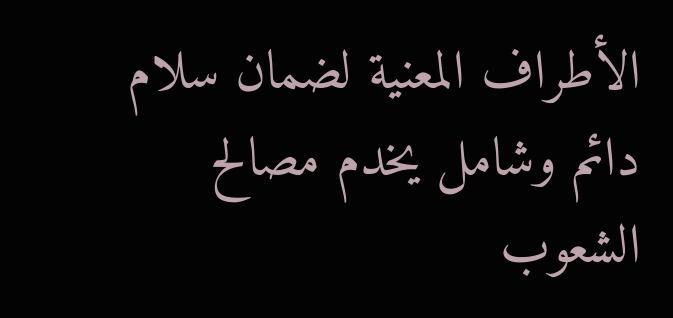الأطراف المعنية لضمان سلام دائم وشامل يخدم مصالح الشعوب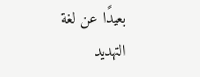بعيدًا عن لغة التهديد